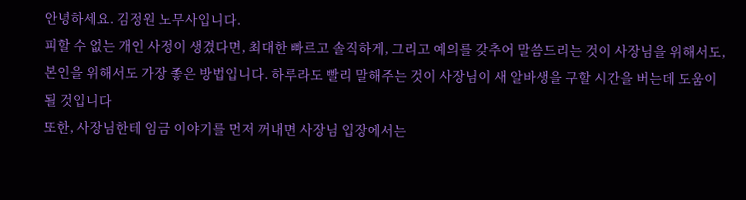안녕하세요. 김정원 노무사입니다.
피할 수 없는 개인 사정이 생겼다면, 최대한 빠르고 솔직하게, 그리고 예의를 갖추어 말씀드리는 것이 사장님을 위해서도, 본인을 위해서도 가장 좋은 방법입니다. 하루라도 빨리 말해주는 것이 사장님이 새 알바생을 구할 시간을 버는데 도움이 될 것입니다
또한, 사장님한테 임금 이야기를 먼저 꺼내면 사장님 입장에서는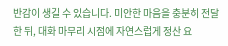반감이 생길 수 있습니다. 미안한 마음을 충분히 전달한 뒤, 대화 마무리 시점에 자연스럽게 정산 요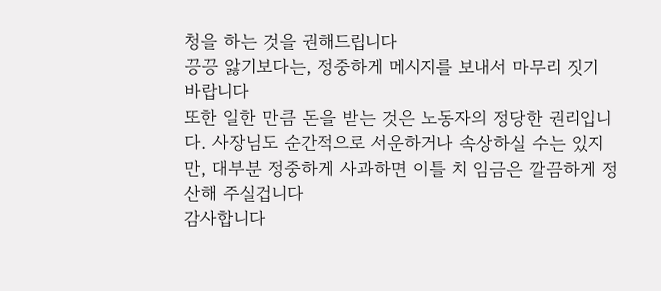청을 하는 것을 권해드립니다
끙끙 앓기보다는, 정중하게 메시지를 보내서 마무리 짓기 바랍니다
또한 일한 만큼 돈을 받는 것은 노동자의 정당한 권리입니다. 사장님도 순간적으로 서운하거나 속상하실 수는 있지만, 대부분 정중하게 사과하면 이틀 치 임금은 깔끔하게 정산해 주실겁니다
감사합니다